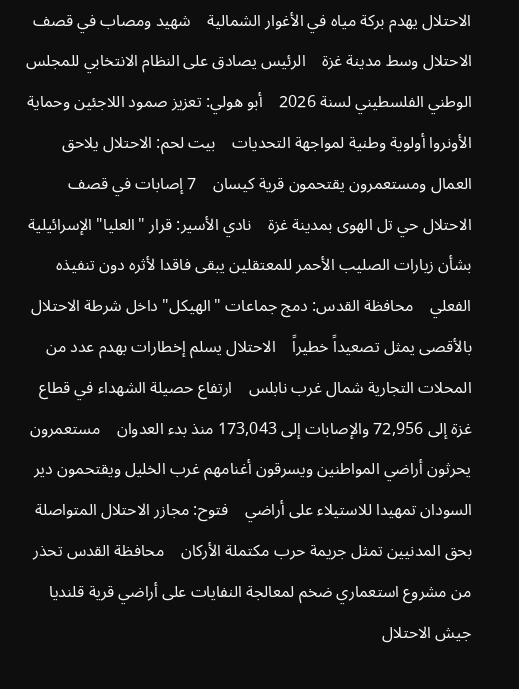الاحتلال يهدم بركة مياه في الأغوار الشمالية    شهيد ومصاب في قصف الاحتلال وسط مدينة غزة    الرئيس يصادق على النظام الانتخابي للمجلس الوطني الفلسطيني لسنة 2026    أبو هولي: تعزيز صمود اللاجئين وحماية الأونروا أولوية وطنية لمواجهة التحديات    بيت لحم: الاحتلال يلاحق العمال ومستعمرون يقتحمون قرية كيسان    7 إصابات في قصف الاحتلال حي تل الهوى بمدينة غزة    نادي الأسير: قرار "العليا" الإسرائيلية بشأن زيارات الصليب الأحمر للمعتقلين يبقى فاقدا لأثره دون تنفيذه الفعلي    محافظة القدس: دمج جماعات "الهيكل" داخل شرطة الاحتلال بالأقصى يمثل تصعيداً خطيراً    الاحتلال يسلم إخطارات بهدم عدد من المحلات التجارية شمال غرب نابلس    ارتفاع حصيلة الشهداء في قطاع غزة إلى 72,956 والإصابات إلى 173,043 منذ بدء العدوان    مستعمرون يحرثون أراضي المواطنين ويسرقون أغنامهم غرب الخليل ويقتحمون دير السودان تمهيدا للاستيلاء على أراضي    فتوح: مجازر الاحتلال المتواصلة بحق المدنيين تمثل جريمة حرب مكتملة الأركان    محافظة القدس تحذر من مشروع استعماري ضخم لمعالجة النفايات على أراضي قرية قلنديا    جيش الاحتلال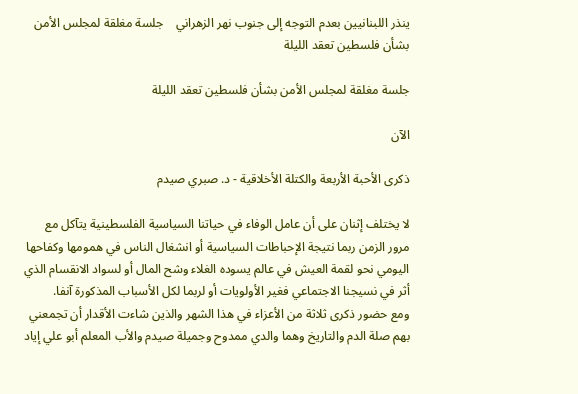ينذر اللبنانيين بعدم التوجه إلى جنوب نهر الزهراني    جلسة مغلقة لمجلس الأمن بشأن فلسطين تعقد الليلة

جلسة مغلقة لمجلس الأمن بشأن فلسطين تعقد الليلة

الآن

ذكرى الأحبة الأربعة والكتلة الأخلاقية - د. صبري صيدم

لا يختلف إثنان على أن عامل الوفاء في حياتنا السياسية الفلسطينية يتآكل مع مرور الزمن ربما نتيجة الإحباطات السياسية أو انشغال الناس في همومها وكفاحها اليومي نحو لقمة العيش في عالم يسوده الغلاء وشح المال أو لسواد الانقسام الذي أثر في نسيجنا الاجتماعي فغير الأولويات أو لربما لكل الأسباب المذكورة آنفا.
ومع حضور ذكرى ثلاثة من الأعزاء في هذا الشهر والذين شاءت الأقدار أن تجمعني بهم صلة الدم والتاريخ وهما والدي ممدوح وجميلة صيدم والأب المعلم أبو علي إياد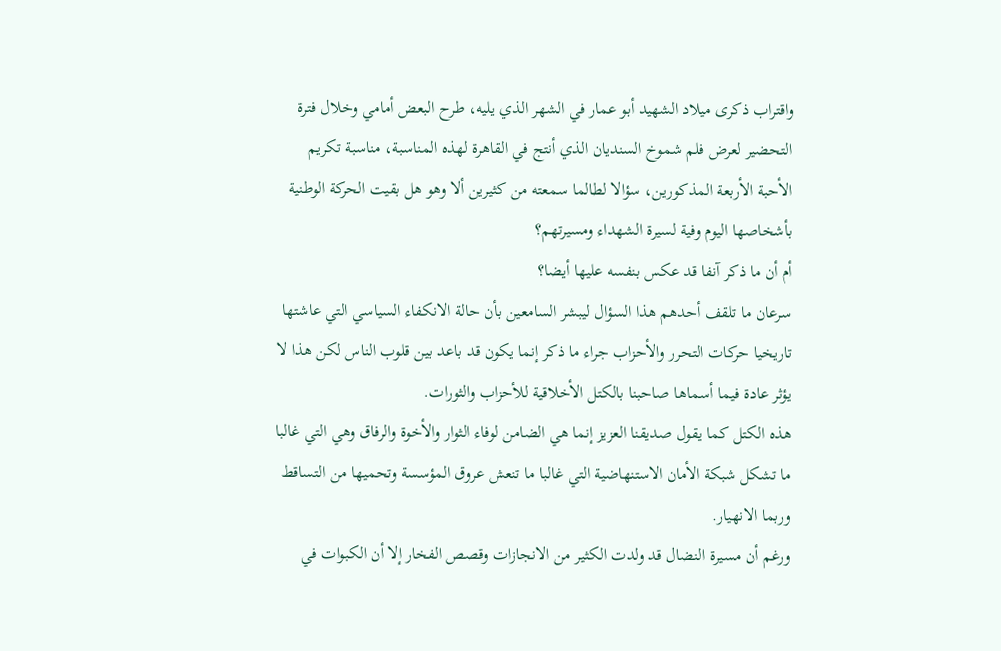واقتراب ذكرى ميلاد الشهيد أبو عمار في الشهر الذي يليه، طرح البعض أمامي وخلال فترة التحضير لعرض فلم شموخ السنديان الذي أنتج في القاهرة لهذه المناسبة، مناسبة تكريم الأحبة الأربعة المذكورين، سؤالا لطالما سمعته من كثيرين ألا وهو هل بقيت الحركة الوطنية بأشخاصها اليوم وفية لسيرة الشهداء ومسيرتهم؟
أم أن ما ذكر آنفا قد عكس بنفسه عليها أيضا؟
سرعان ما تلقف أحدهم هذا السؤال ليبشر السامعين بأن حالة الانكفاء السياسي التي عاشتها تاريخيا حركات التحرر والأحزاب جراء ما ذكر إنما يكون قد باعد بين قلوب الناس لكن هذا لا يؤثر عادة فيما أسماها صاحبنا بالكتل الأخلاقية للأحزاب والثورات.
هذه الكتل كما يقول صديقنا العزيز إنما هي الضامن لوفاء الثوار والأخوة والرفاق وهي التي غالبا ما تشكل شبكة الأمان الاستنهاضية التي غالبا ما تنعش عروق المؤسسة وتحميها من التساقط وربما الانهيار.
ورغم أن مسيرة النضال قد ولدت الكثير من الانجازات وقصص الفخار إلا أن الكبوات في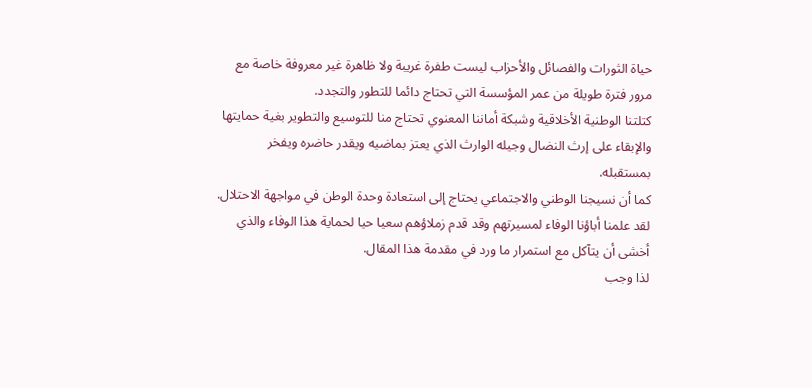حياة الثورات والفصائل والأحزاب ليست طفرة غريبة ولا ظاهرة غير معروفة خاصة مع مرور فترة طويلة من عمر المؤسسة التي تحتاج دائما للتطور والتجدد.
كتلتنا الوطنية الأخلاقية وشبكة أماننا المعنوي تحتاج منا للتوسيع والتطوير بغية حمايتها والإبقاء على إرث النضال وجيله الوارث الذي يعتز بماضيه ويقدر حاضره ويفخر بمستقبله.
كما أن نسيجنا الوطني والاجتماعي يحتاج إلى استعادة وحدة الوطن في مواجهة الاحتلال.
لقد علمنا أباؤنا الوفاء لمسيرتهم وقد قدم زملاؤهم سعيا حيا لحماية هذا الوفاء والذي أخشى أن يتآكل مع استمرار ما ورد في مقدمة هذا المقال.
لذا وجب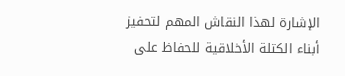الإشارة لهذا النقاش المهم لتحفيز أبناء الكتلة الأخلاقية للحفاظ على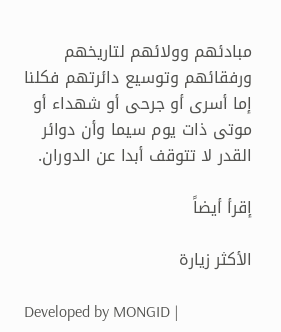مبادئهم وولائهم لتاريخهم ورفقائهم وتوسيع دائرتهم فكلنا إما أسرى أو جرحى أو شهداء أو موتى ذات يوم سيما وأن دوائر القدر لا تتوقف أبدا عن الدوران.

إقرأ أيضاً

الأكثر زيارة

Developed by MONGID |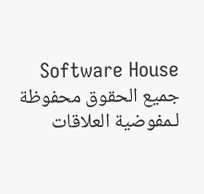Software House جميع الحقوق محفوظة لـمفوضية العلاقات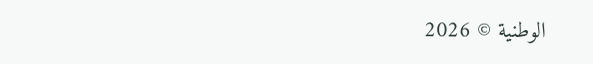الوطنية © 2026